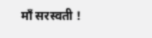माँ सरस्वती !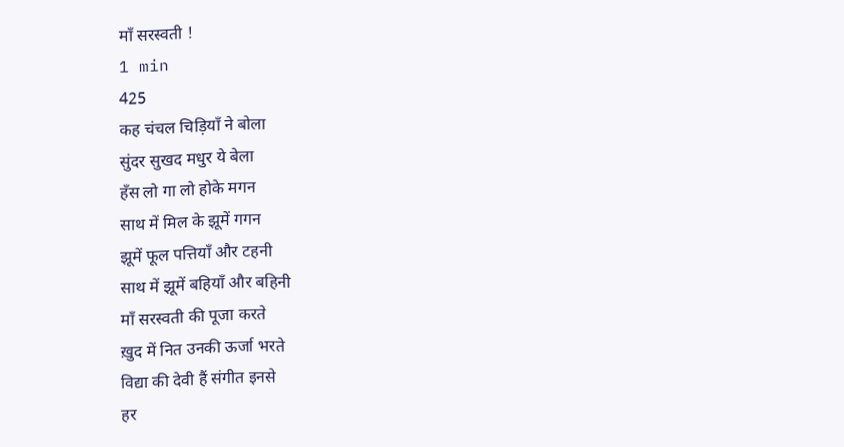माँ सरस्वती !
1 min
425
कह चंचल चिड़ियाँ ने बोला
सुंदर सुखद मधुर ये बेला
हँस लो गा लो होके मगन
साथ में मिल के झूमें गगन
झूमें फूल पत्तियाँ और टहनी
साथ में झूमें बहियाँ और बहिनी
माँ सरस्वती की पूजा करते
ख़ुद में नित उनकी ऊर्जा भरते
विद्या की देवी हैं संगीत इनसे
हर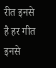रीत इनसे है हर गीत इनसे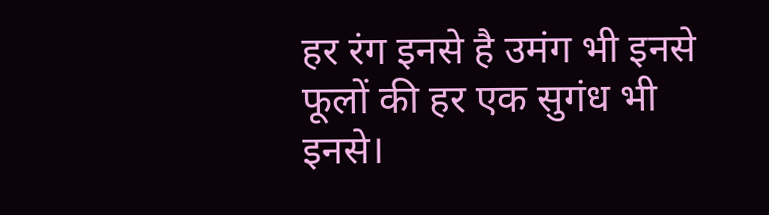हर रंग इनसे है उमंग भी इनसे
फूलों की हर एक सुगंध भी इनसे।